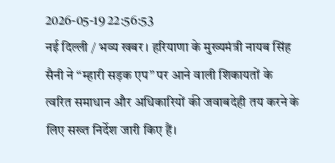2026-05-19 22:56:53
नई दिल्ली / भव्य खबर । हरियाणा के मुख्यमंत्री नायब सिंह सैनी ने “म्हारी सड़क एप” पर आने वाली शिकायतों के त्वरित समाधान और अधिकारियों की जवाबदेही तय करने के लिए सख्त निर्देश जारी किए हैं।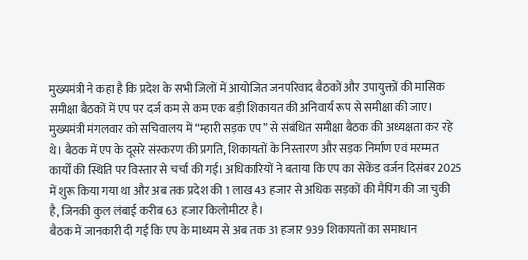मुख्यमंत्री ने कहा है कि प्रदेश के सभी जिलों में आयोजित जनपरिवाद बैठकों और उपायुक्तों की मासिक समीक्षा बैठकों में एप पर दर्ज कम से कम एक बड़ी शिकायत की अनिवार्य रूप से समीक्षा की जाए।
मुख्यमंत्री मंगलवार को सचिवालय में “म्हारी सड़क एप” से संबंधित समीक्षा बैठक की अध्यक्षता कर रहे थे। बैठक में एप के दूसरे संस्करण की प्रगति, शिकायतों के निस्तारण और सड़क निर्माण एवं मरम्मत कार्यों की स्थिति पर विस्तार से चर्चा की गई। अधिकारियों ने बताया कि एप का सेकेंड वर्जन दिसंबर 2025 में शुरू किया गया था और अब तक प्रदेश की 1 लाख 43 हजार से अधिक सड़कों की मैपिंग की जा चुकी है, जिनकी कुल लंबाई करीब 63 हजार किलोमीटर है।
बैठक में जानकारी दी गई कि एप के माध्यम से अब तक 31 हजार 939 शिकायतों का समाधान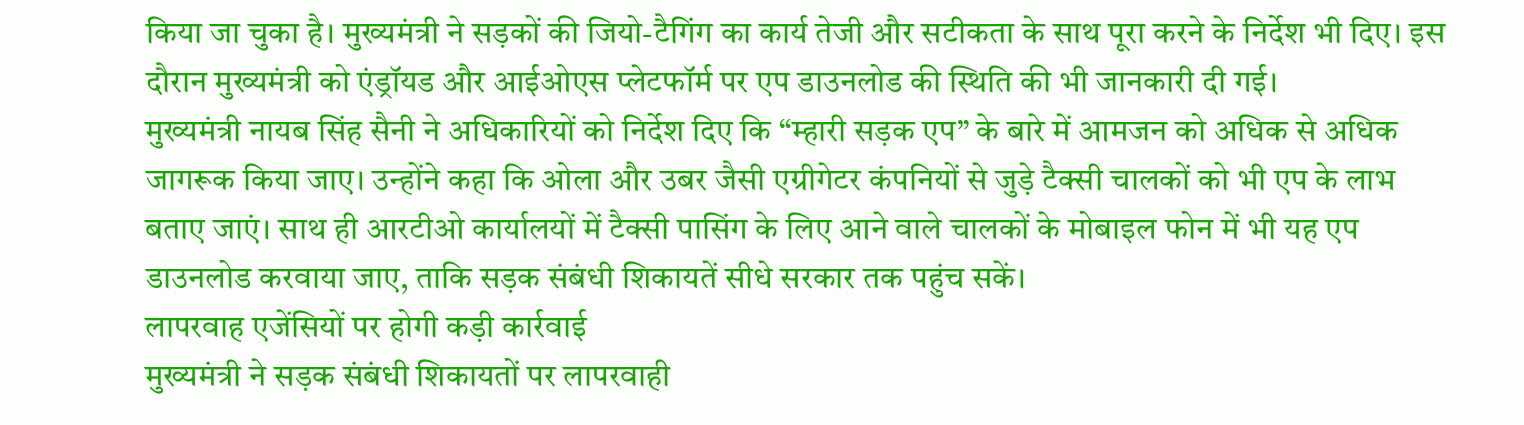किया जा चुका है। मुख्यमंत्री ने सड़कों की जियो-टैगिंग का कार्य तेजी और सटीकता के साथ पूरा करने के निर्देश भी दिए। इस दौरान मुख्यमंत्री को एंड्रॉयड और आईओएस प्लेटफॉर्म पर एप डाउनलोड की स्थिति की भी जानकारी दी गई।
मुख्यमंत्री नायब सिंह सैनी ने अधिकारियों को निर्देश दिए कि “म्हारी सड़क एप” के बारे में आमजन को अधिक से अधिक जागरूक किया जाए। उन्होंने कहा कि ओला और उबर जैसी एग्रीगेटर कंपनियों से जुड़े टैक्सी चालकों को भी एप के लाभ बताए जाएं। साथ ही आरटीओ कार्यालयों में टैक्सी पासिंग के लिए आने वाले चालकों के मोबाइल फोन में भी यह एप डाउनलोड करवाया जाए, ताकि सड़क संबंधी शिकायतें सीधे सरकार तक पहुंच सकें।
लापरवाह एजेंसियों पर होगी कड़ी कार्रवाई
मुख्यमंत्री ने सड़क संबंधी शिकायतों पर लापरवाही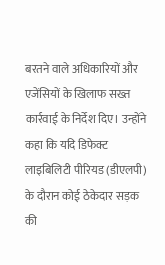बरतने वाले अधिकारियों और एजेंसियों के खिलाफ सख्त कार्रवाई के निर्देश दिए। उन्होंने कहा कि यदि डिफेक्ट लाइबिलिटी पीरियड (डीएलपी) के दौरान कोई ठेकेदार सड़क की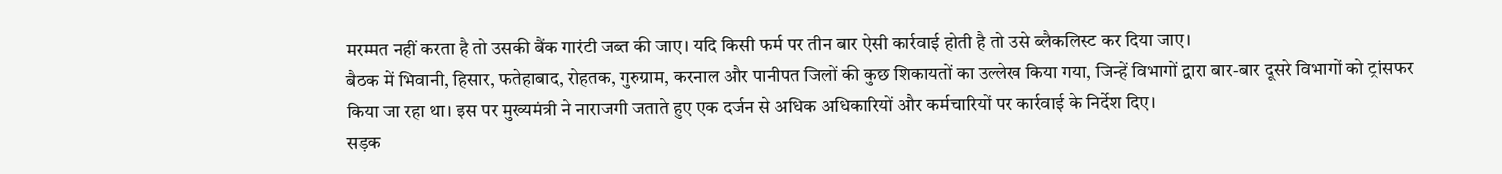मरम्मत नहीं करता है तो उसकी बैंक गारंटी जब्त की जाए। यदि किसी फर्म पर तीन बार ऐसी कार्रवाई होती है तो उसे ब्लैकलिस्ट कर दिया जाए।
बैठक में भिवानी, हिसार, फतेहाबाद, रोहतक, गुरुग्राम, करनाल और पानीपत जिलों की कुछ शिकायतों का उल्लेख किया गया, जिन्हें विभागों द्वारा बार-बार दूसरे विभागों को ट्रांसफर किया जा रहा था। इस पर मुख्यमंत्री ने नाराजगी जताते हुए एक दर्जन से अधिक अधिकारियों और कर्मचारियों पर कार्रवाई के निर्देश दिए।
सड़क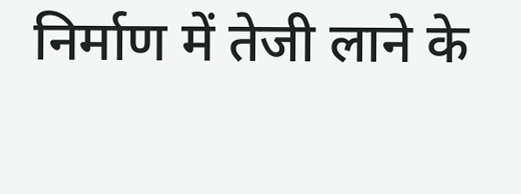निर्माण में तेजी लाने के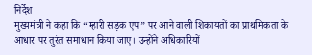निर्देश
मुख्यमंत्री ने कहा कि “म्हारी सड़क एप” पर आने वाली शिकायतों का प्राथमिकता के आधार पर तुरंत समाधान किया जाए। उन्होंने अधिकारियों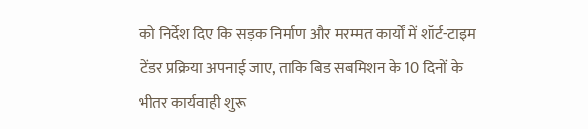को निर्देश दिए कि सड़क निर्माण और मरम्मत कार्यों में शॉर्ट-टाइम टेंडर प्रक्रिया अपनाई जाए, ताकि बिड सबमिशन के 10 दिनों के भीतर कार्यवाही शुरू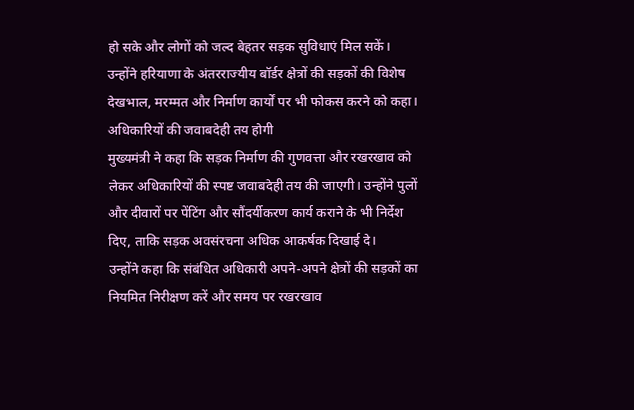हो सके और लोगों को जल्द बेहतर सड़क सुविधाएं मिल सकें।
उन्होंने हरियाणा के अंतरराज्यीय बॉर्डर क्षेत्रों की सड़कों की विशेष देखभाल, मरम्मत और निर्माण कार्यों पर भी फोकस करने को कहा।
अधिकारियों की जवाबदेही तय होगी
मुख्यमंत्री ने कहा कि सड़क निर्माण की गुणवत्ता और रखरखाव को लेकर अधिकारियों की स्पष्ट जवाबदेही तय की जाएगी। उन्होंने पुलों और दीवारों पर पेंटिंग और सौंदर्यीकरण कार्य कराने के भी निर्देश दिए, ताकि सड़क अवसंरचना अधिक आकर्षक दिखाई दे।
उन्होंने कहा कि संबंधित अधिकारी अपने-अपने क्षेत्रों की सड़कों का नियमित निरीक्षण करें और समय पर रखरखाव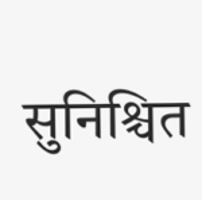सुनिश्चित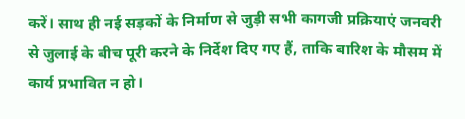करें। साथ ही नई सड़कों के निर्माण से जुड़ी सभी कागजी प्रक्रियाएं जनवरी से जुलाई के बीच पूरी करने के निर्देश दिए गए हैं, ताकि बारिश के मौसम में कार्य प्रभावित न हो।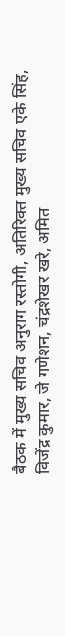बैठक में मुख्य सचिव अनुराग रस्तोगी, अतिरिक्त मुख्य सचिव एके सिंह, विजेंद्र कुमार, जे गणेशन, चंद्रशेखर खरे, अमित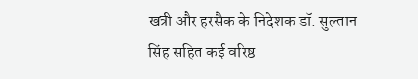खत्री और हरसैक के निदेशक डॉ. सुल्तान सिंह सहित कई वरिष्ठ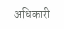अधिकारी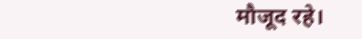मौजूद रहे।